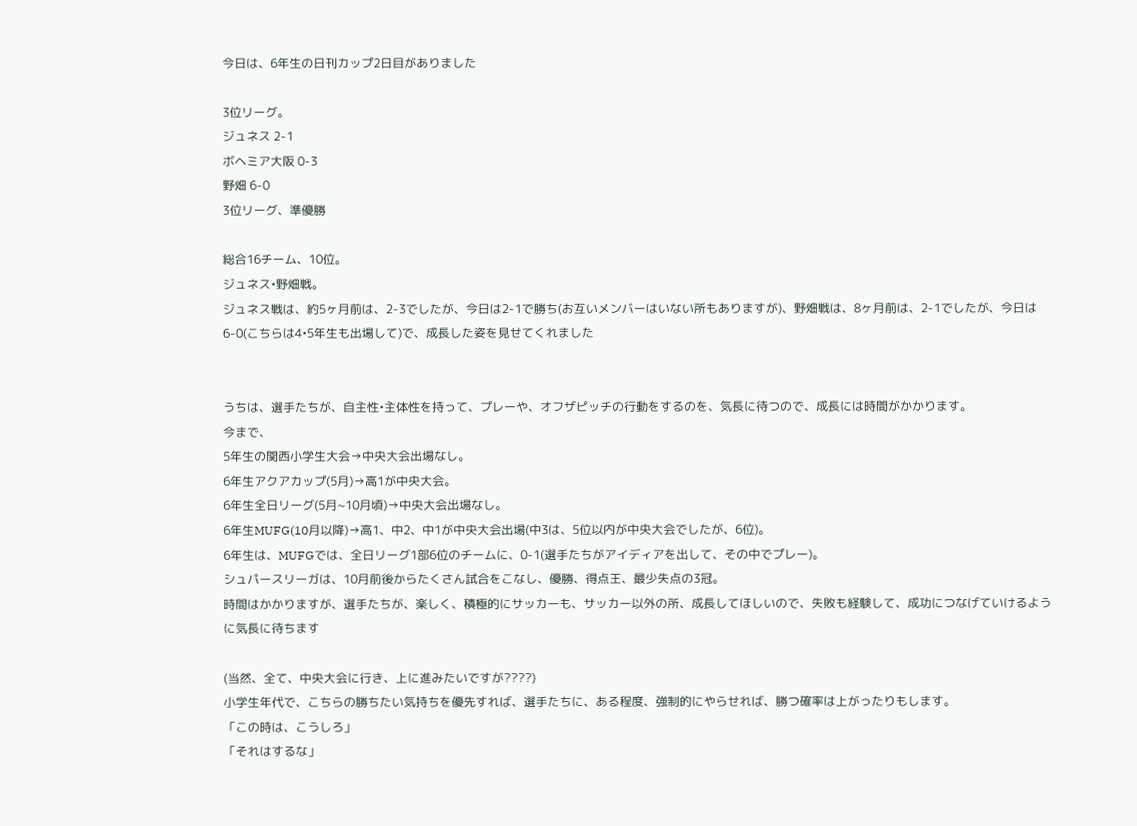今日は、6年生の日刊カップ2日目がありました

3位リーグ。
ジュネス 2-1
ボヘミア大阪 0-3
野畑 6-0
3位リーグ、準優勝

総合16チーム、10位。
ジュネス•野畑戦。
ジュネス戦は、約5ヶ月前は、2-3でしたが、今日は2-1で勝ち(お互いメンバーはいない所もありますが)、野畑戦は、8ヶ月前は、2-1でしたが、今日は6-0(こちらは4•5年生も出場して)で、成長した姿を見せてくれました


うちは、選手たちが、自主性•主体性を持って、プレーや、オフザピッチの行動をするのを、気長に待つので、成長には時間がかかります。
今まで、
5年生の関西小学生大会→中央大会出場なし。
6年生アクアカップ(5月)→高1が中央大会。
6年生全日リーグ(5月~10月頃)→中央大会出場なし。
6年生MUFG(10月以降)→高1、中2、中1が中央大会出場(中3は、5位以内が中央大会でしたが、6位)。
6年生は、MUFGでは、全日リーグ1部6位のチームに、0-1(選手たちがアイディアを出して、その中でプレー)。
シュパースリーガは、10月前後からたくさん試合をこなし、優勝、得点王、最少失点の3冠。
時間はかかりますが、選手たちが、楽しく、積極的にサッカーも、サッカー以外の所、成長してほしいので、失敗も経験して、成功につなげていけるように気長に待ちます

(当然、全て、中央大会に行き、上に進みたいですが????)
小学生年代で、こちらの勝ちたい気持ちを優先すれば、選手たちに、ある程度、強制的にやらせれば、勝つ確率は上がったりもします。
「この時は、こうしろ」
「それはするな」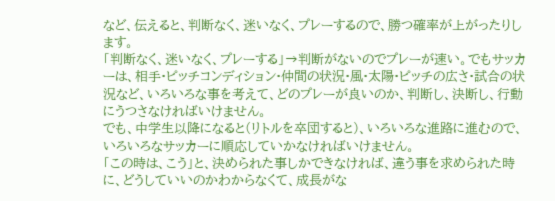など、伝えると、判断なく、迷いなく、プレーするので、勝つ確率が上がったりします。
「判断なく、迷いなく、プレーする」→判断がないのでプレーが速い。でもサッカーは、相手•ピッチコンディション•仲間の状況•風•太陽•ピッチの広さ•試合の状況など、いろいろな事を考えて、どのプレーが良いのか、判断し、決断し、行動にうつさなければいけません。
でも、中学生以降になると(リトルを卒団すると)、いろいろな進路に進むので、いろいろなサッカーに順応していかなければいけません。
「この時は、こう」と、決められた事しかできなければ、違う事を求められた時に、どうしていいのかわからなくて、成長がな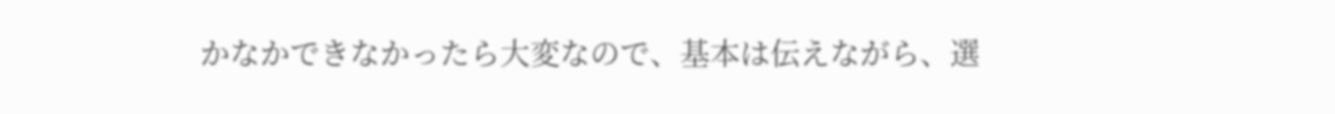かなかできなかったら大変なので、基本は伝えながら、選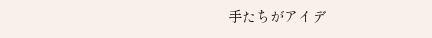手たちがアイデ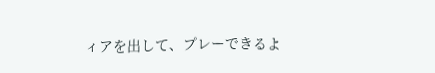ィアを出して、プレーできるよ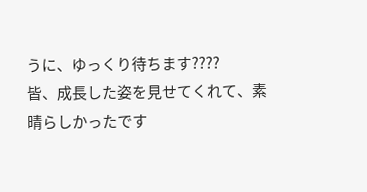うに、ゆっくり待ちます????
皆、成長した姿を見せてくれて、素晴らしかったです